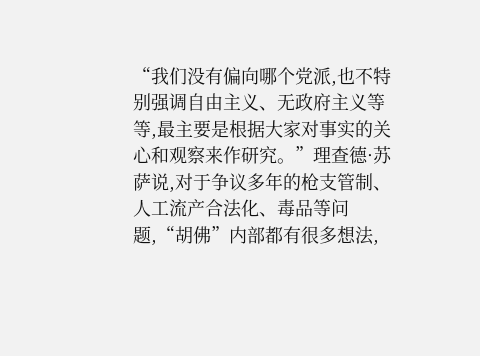“我们没有偏向哪个党派,也不特别强调自由主义、无政府主义等等,最主要是根据大家对事实的关心和观察来作研究。”理查德·苏萨说,对于争议多年的枪支管制、人工流产合法化、毒品等问题,“胡佛”内部都有很多想法,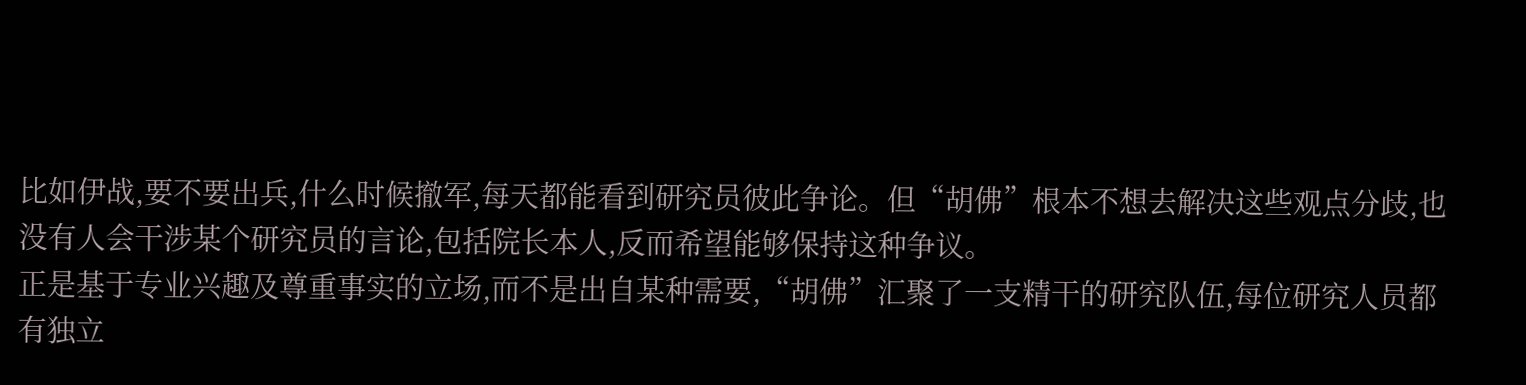比如伊战,要不要出兵,什么时候撤军,每天都能看到研究员彼此争论。但“胡佛”根本不想去解决这些观点分歧,也没有人会干涉某个研究员的言论,包括院长本人,反而希望能够保持这种争议。
正是基于专业兴趣及尊重事实的立场,而不是出自某种需要,“胡佛”汇聚了一支精干的研究队伍,每位研究人员都有独立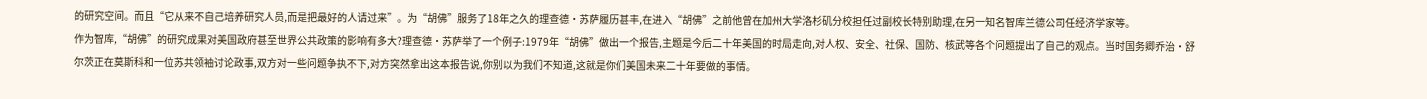的研究空间。而且“它从来不自己培养研究人员,而是把最好的人请过来”。为“胡佛”服务了18年之久的理查德·苏萨履历甚丰,在进入“胡佛”之前他曾在加州大学洛杉矶分校担任过副校长特别助理,在另一知名智库兰德公司任经济学家等。
作为智库,“胡佛”的研究成果对美国政府甚至世界公共政策的影响有多大?理查德·苏萨举了一个例子:1979年“胡佛”做出一个报告,主题是今后二十年美国的时局走向,对人权、安全、社保、国防、核武等各个问题提出了自己的观点。当时国务卿乔治·舒尔茨正在莫斯科和一位苏共领袖讨论政事,双方对一些问题争执不下,对方突然拿出这本报告说,你别以为我们不知道,这就是你们美国未来二十年要做的事情。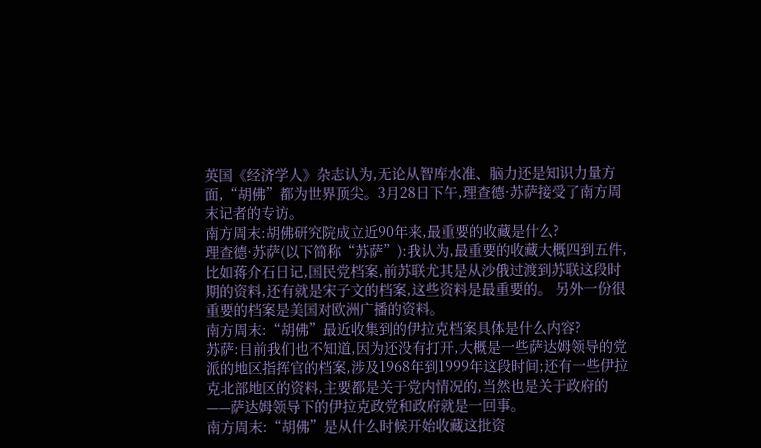英国《经济学人》杂志认为,无论从智库水准、脑力还是知识力量方面,“胡佛”都为世界顶尖。3月28日下午,理查德·苏萨接受了南方周末记者的专访。
南方周末:胡佛研究院成立近90年来,最重要的收藏是什么?
理查德·苏萨(以下简称“苏萨”):我认为,最重要的收藏大概四到五件,比如蒋介石日记,国民党档案,前苏联尤其是从沙俄过渡到苏联这段时期的资料,还有就是宋子文的档案,这些资料是最重要的。 另外一份很重要的档案是美国对欧洲广播的资料。
南方周末:“胡佛”最近收集到的伊拉克档案具体是什么内容?
苏萨:目前我们也不知道,因为还没有打开,大概是一些萨达姆领导的党派的地区指挥官的档案,涉及1968年到1999年这段时间;还有一些伊拉克北部地区的资料,主要都是关于党内情况的,当然也是关于政府的——萨达姆领导下的伊拉克政党和政府就是一回事。
南方周末:“胡佛”是从什么时候开始收藏这批资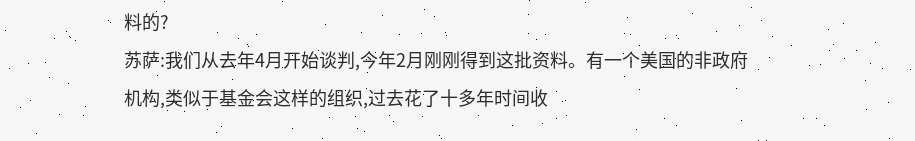料的?
苏萨:我们从去年4月开始谈判,今年2月刚刚得到这批资料。有一个美国的非政府机构,类似于基金会这样的组织,过去花了十多年时间收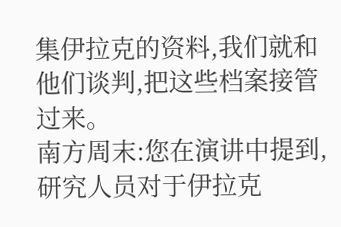集伊拉克的资料,我们就和他们谈判,把这些档案接管过来。
南方周末:您在演讲中提到,研究人员对于伊拉克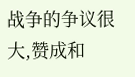战争的争议很大,赞成和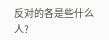反对的各是些什么人?